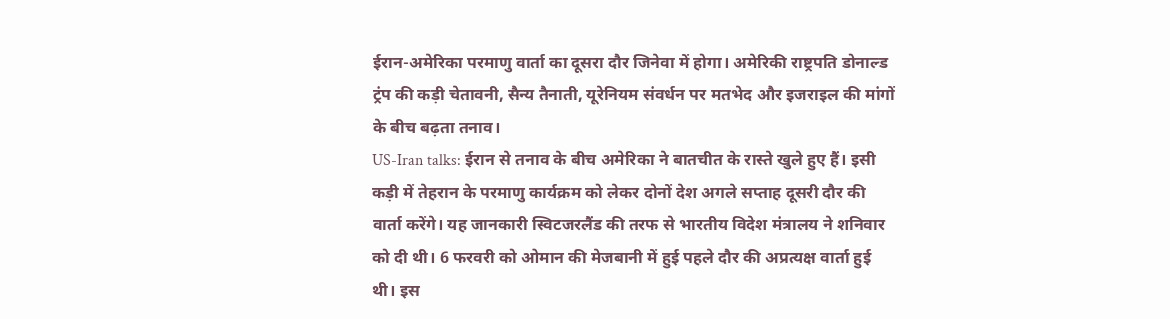ईरान-अमेरिका परमाणु वार्ता का दूसरा दौर जिनेवा में होगा। अमेरिकी राष्ट्रपति डोनाल्ड ट्रंप की कड़ी चेतावनी, सैन्य तैनाती, यूरेनियम संवर्धन पर मतभेद और इजराइल की मांगों के बीच बढ़ता तनाव।
US-Iran talks: ईरान से तनाव के बीच अमेरिका ने बातचीत के रास्ते खुले हुए हैं। इसी कड़ी में तेहरान के परमाणु कार्यक्रम को लेकर दोनों देश अगले सप्ताह दूसरी दौर की वार्ता करेंगे। यह जानकारी स्विटजरलैंड की तरफ से भारतीय विदेश मंत्रालय ने शनिवार को दी थी। 6 फरवरी को ओमान की मेजबानी में हुई पहले दौर की अप्रत्यक्ष वार्ता हुई थी। इस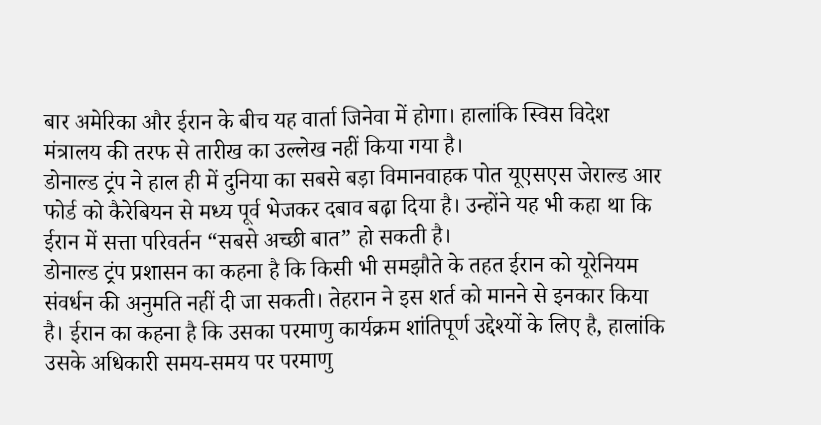बार अमेरिका और ईरान के बीच यह वार्ता जिनेवा में होगा। हालांकि स्विस विदेश मंत्रालय की तरफ से तारीख का उल्लेख नहीं किया गया है।
डोनाल्ड ट्रंप ने हाल ही में दुनिया का सबसे बड़ा विमानवाहक पोत यूएसएस जेराल्ड आर फोर्ड को कैरेबियन से मध्य पूर्व भेजकर दबाव बढ़ा दिया है। उन्होंने यह भी कहा था कि ईरान में सत्ता परिवर्तन “सबसे अच्छी बात” हो सकती है।
डोनाल्ड ट्रंप प्रशासन का कहना है कि किसी भी समझौते के तहत ईरान को यूरेनियम संवर्धन की अनुमति नहीं दी जा सकती। तेहरान ने इस शर्त को मानने से इनकार किया है। ईरान का कहना है कि उसका परमाणु कार्यक्रम शांतिपूर्ण उद्देश्यों के लिए है, हालांकि उसके अधिकारी समय-समय पर परमाणु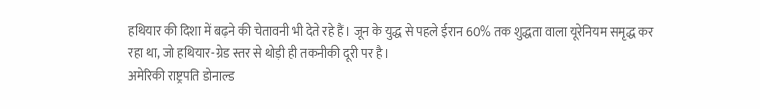हथियार की दिशा में बढ़ने की चेतावनी भी देते रहे हैं। जून के युद्ध से पहले ईरान 60% तक शुद्धता वाला यूरेनियम समृद्ध कर रहा था, जो हथियार-ग्रेड स्तर से थोड़ी ही तकनीकी दूरी पर है।
अमेरिकी राष्ट्रपति डोनाल्ड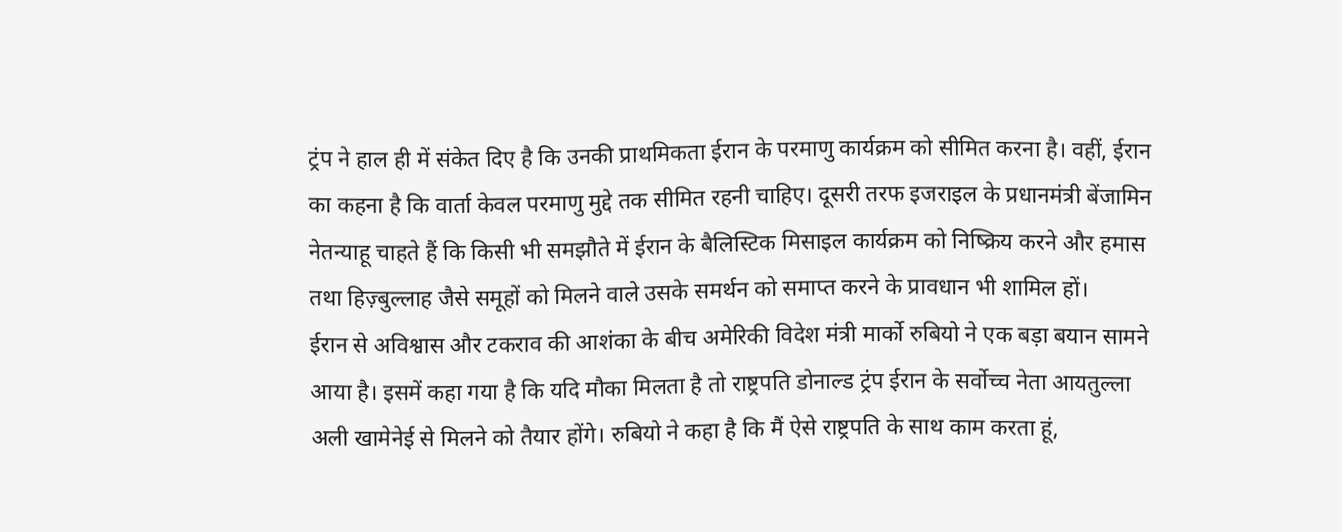ट्रंप ने हाल ही में संकेत दिए है कि उनकी प्राथमिकता ईरान के परमाणु कार्यक्रम को सीमित करना है। वहीं, ईरान का कहना है कि वार्ता केवल परमाणु मुद्दे तक सीमित रहनी चाहिए। दूसरी तरफ इजराइल के प्रधानमंत्री बेंजामिन नेतन्याहू चाहते हैं कि किसी भी समझौते में ईरान के बैलिस्टिक मिसाइल कार्यक्रम को निष्क्रिय करने और हमास तथा हिज़्बुल्लाह जैसे समूहों को मिलने वाले उसके समर्थन को समाप्त करने के प्रावधान भी शामिल हों।
ईरान से अविश्वास और टकराव की आशंका के बीच अमेरिकी विदेश मंत्री मार्को रुबियो ने एक बड़ा बयान सामने आया है। इसमें कहा गया है कि यदि मौका मिलता है तो राष्ट्रपति डोनाल्ड ट्रंप ईरान के सर्वोच्च नेता आयतुल्ला अली खामेनेई से मिलने को तैयार होंगे। रुबियो ने कहा है कि मैं ऐसे राष्ट्रपति के साथ काम करता हूं,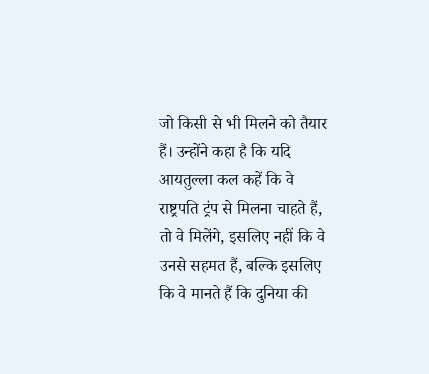जो किसी से भी मिलने को तैयार हैं। उन्होंने कहा है कि यदि आयतुल्ला कल कहें कि वे राष्ट्रपति ट्रंप से मिलना चाहते हैं, तो वे मिलेंगे, इसलिए नहीं कि वे उनसे सहमत हैं, बल्कि इसलिए कि वे मानते हैं कि दुनिया की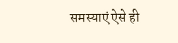समस्याएं ऐसे ही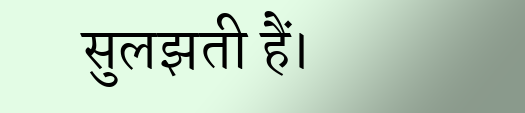सुलझती हैं।